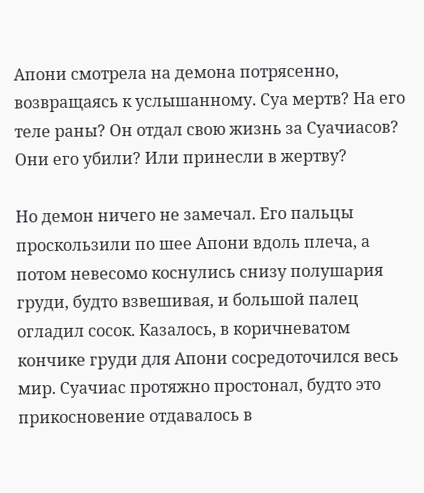Апони смотрела на демона потрясенно, возвращаясь к услышанному. Суа мертв? На его теле раны? Он отдал свою жизнь за Суачиасов? Они его убили? Или принесли в жертву?

Но демон ничего не замечал. Его пальцы проскользили по шее Апони вдоль плеча, а потом невесомо коснулись снизу полушария груди, будто взвешивая, и большой палец огладил сосок. Казалось, в коричневатом кончике груди для Апони сосредоточился весь мир. Суачиас протяжно простонал, будто это прикосновение отдавалось в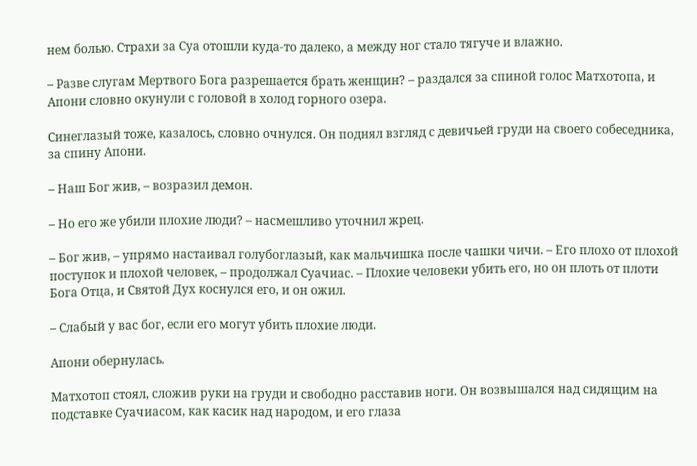нем болью. Страхи за Суа отошли куда-то далеко, а между ног стало тягуче и влажно.

– Разве слугам Мертвого Бога разрешается брать женщин? – раздался за спиной голос Матхотопа, и Апони словно окунули с головой в холод горного озера.

Синеглазый тоже, казалось, словно очнулся. Он поднял взгляд с девичьей груди на своего собеседника, за спину Апони.

– Наш Бог жив, – возразил демон.

– Но его же убили плохие люди? – насмешливо уточнил жрец.

– Бог жив, – упрямо настаивал голубоглазый, как мальчишка после чашки чичи. – Его плохо от плохой поступок и плохой человек, – продолжал Суачиас. – Плохие человеки убить его, но он плоть от плоти Бога Отца, и Святой Дух коснулся его, и он ожил.

– Слабый у вас бог, если его могут убить плохие люди.

Апони обернулась.

Матхотоп стоял, сложив руки на груди и свободно расставив ноги. Он возвышался над сидящим на подставке Суачиасом, как касик над народом, и его глаза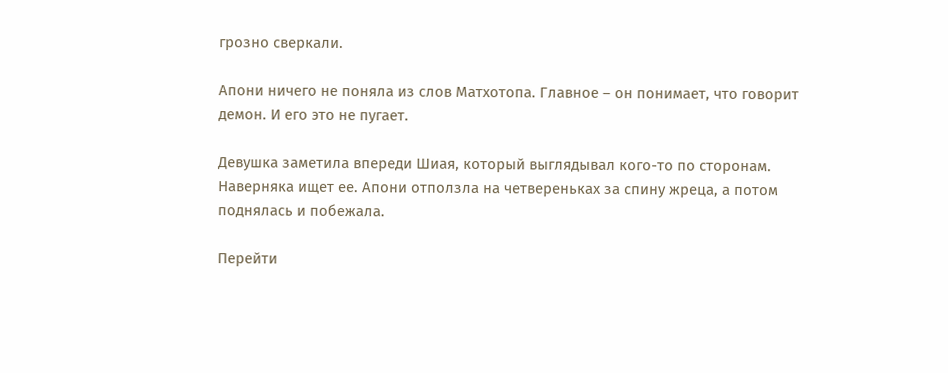грозно сверкали.

Апони ничего не поняла из слов Матхотопа. Главное – он понимает, что говорит демон. И его это не пугает.

Девушка заметила впереди Шиая, который выглядывал кого-то по сторонам. Наверняка ищет ее. Апони отползла на четвереньках за спину жреца, а потом поднялась и побежала.

Перейти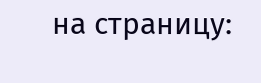на страницу: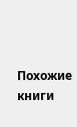Похожие книги